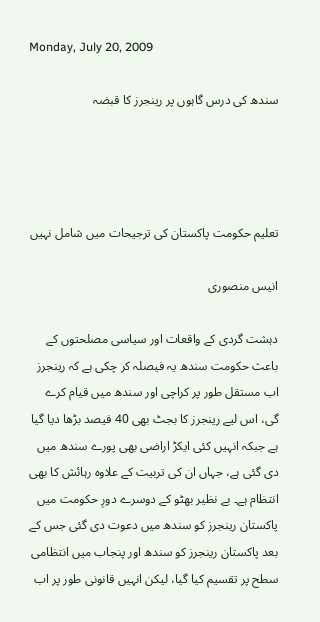Monday, July 20, 2009

سندھ کی درس گاہوں پر رینجرز کا قبضہ




تعلیم حکومت پاکستان کی ترجیحات میں شامل نہیں

انیس منصوری

دہشت گردی کے واقعات اور سیاسی مصلحتوں کے باعث حکومت سندھ یہ فیصلہ کر چکی ہے کہ رینجرز اب مستقل طور پر کراچی اور سندھ میں قیام کرے گی، اس لیے رینجرز کا بجٹ بھی 40 فیصد بڑھا دیا گیا ہے جبکہ انہیں کئی ایکڑ اراضی بھی پورے سندھ میں دی گئی ہے، جہاں ان کی تربیت کے علاوہ رہائش کا بھی انتظام ہے۔ بے نظیر بھٹو کے دوسرے دورِ حکومت میں پاکستان رینجرز کو سندھ میں دعوت دی گئی جس کے بعد پاکستان رینجرز کو سندھ اور پنجاب میں انتظامی سطح پر تقسیم کیا گیا، لیکن انہیں قانونی طور پر اب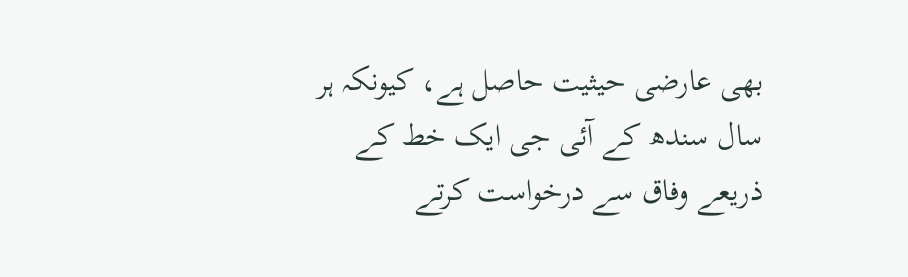بھی عارضی حیثیت حاصل ہے، کیونکہ ہر سال سندھ کے آئی جی ایک خط کے ذریعے وفاق سے درخواست کرتے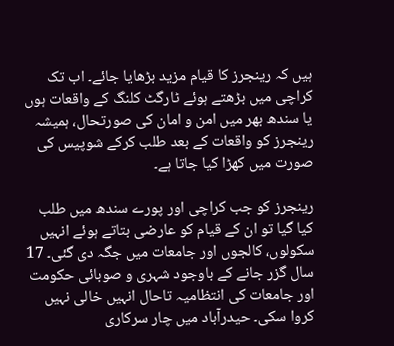ہیں کہ رینجرز کا قیام مزید بڑھایا جائے۔ اب تک کراچی میں بڑھتے ہوئے ٹارگٹ کلنگ کے واقعات ہوں یا سندھ بھر میں امن و امان کی صورتحال، ہمیشہ رینجرز کو واقعات کے بعد طلب کرکے شوپیس کی صورت میں کھڑا کیا جاتا ہے۔

رینجرز کو جب کراچی اور پورے سندھ میں طلب کیا گیا تو ان کے قیام کو عارضی بتاتے ہوئے انہیں سکولوں، کالجوں اور جامعات میں جگہ دی گئی۔ 17 سال گزر جانے کے باوجود شہری و صوبائی حکومت اور جامعات کی انتظامیہ تاحال انہیں خالی نہیں کروا سکی۔ حیدرآباد میں چار سرکاری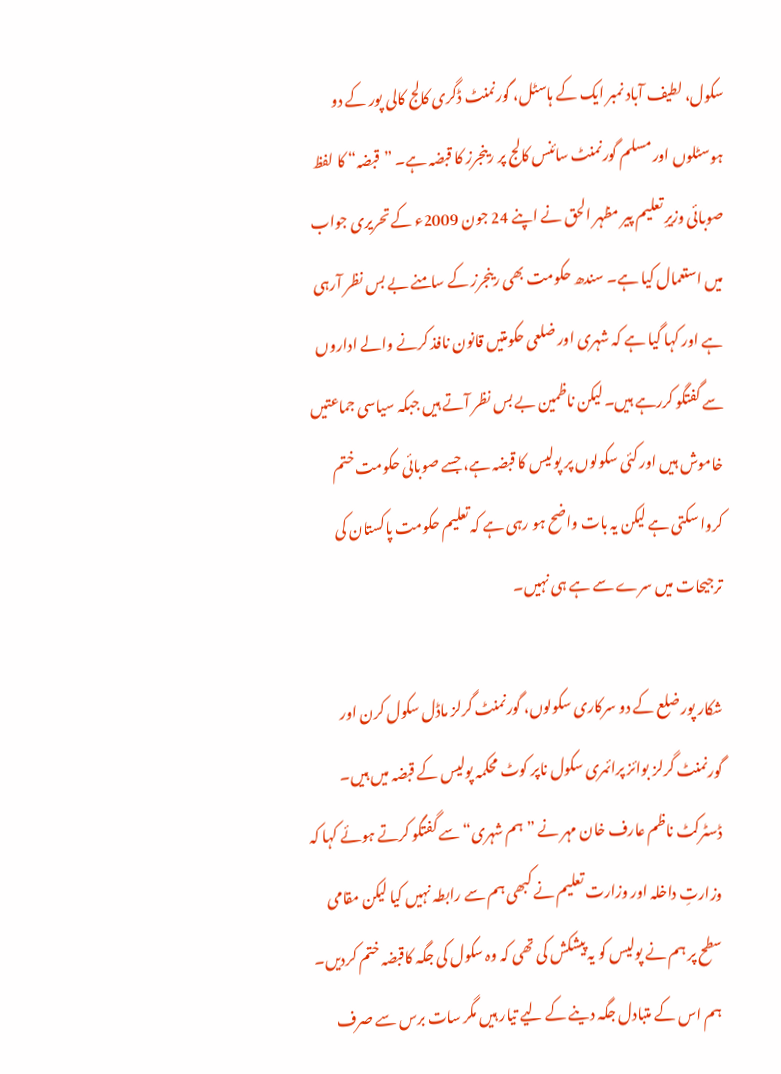سکول، لطیف آباد نمبر ایک کے ہاسٹل، گورنمنٹ ڈگری کالج کالی پور کے دو ہوسٹلوں اور مسلم گورنمنٹ سائنس کالج پر رینجرز کا قبضہ ہے۔ ”قبضہ“ کا لفظ صوبائی وزیرِ تعلیم پیر مظہر الحق نے اپنے 24 جون 2009ء کے تحریری جواب میں استعمال کیا ہے۔ سندھ حکومت بھی رینجرز کے سامنے بے بس نظر آرہی ہے اور کہا گیا ہے کہ شہری اور ضلعی حکومتیں قانون نافذ کرنے والے اداروں سے گفتگو کررہے ہیں۔ لیکن ناظمین بے بس نظر آتے ہیں جبکہ سیاسی جماعتیں خاموش ہیں اور کئی سکولوں پر پولیس کا قبضہ ہے، جسے صوبائی حکومت ختم کروا سکتی ہے لیکن یہ بات واضح ہو رہی ہے کہ تعلیم حکومت پاکستان کی ترجیحات میں سرے سے ہے ہی نہیں۔

شکار پور ضلع کے دو سرکاری سکولوں، گورنمنٹ گرلز ماڈل سکول کرن اور گورنمنٹ گرلز بوائز پرائمری سکول ناپر کوٹ محکمہ پولیس کے قبضہ میں ہیں۔ ڈسٹرکٹ ناظم عارف خان مہر نے ”ہم شہری“ سے گفتگو کرتے ہوئے کہا کہ وزارتِ داخلہ اور وزارت تعلیم نے کبھی ہم سے رابطہ نہیں کیا لیکن مقامی سطح پر ہم نے پولیس کو یہ پیشکش کی تھی کہ وہ سکول کی جگہ کاقبضہ ختم کردیں۔ ہم اس کے متبادل جگہ دینے کے لیے تیار ہیں مگر سات برس سے صرف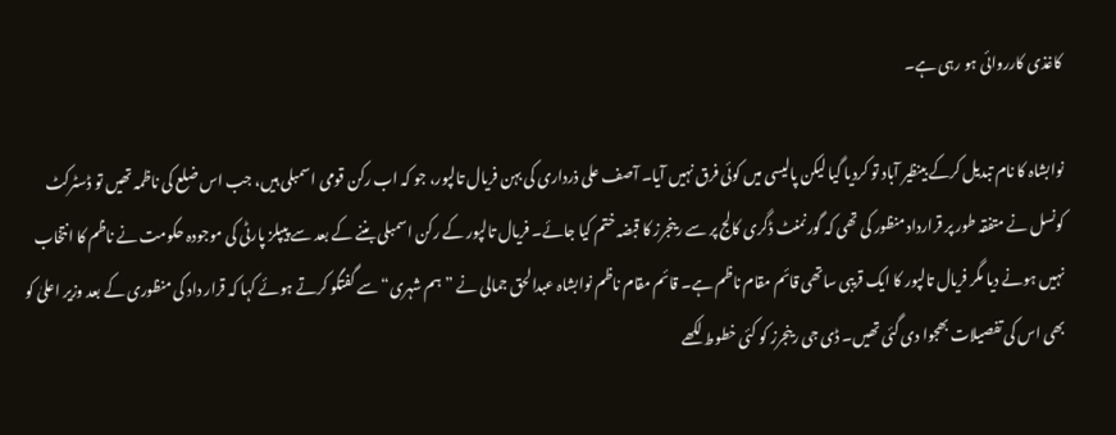کاغذی کارروائی ہو رہی ہے۔

نوابشاہ کا نام تبدیل کرکے بینظیر آباد تو کردیا گیا لیکن پالیسی میں کوئی فرق نہیں آیا۔ آصف علی ذرداری کی بہن فریال تالپور، جو کہ اب رکن قومی اسمبلی ہیں، جب اس ضلع کی ناظمہ تھیں تو ڈسٹرکٹ کونسل نے متفقہ طور پر قرارداد منظور کی تھی کہ گورنمنٹ ڈگری کالج پر سے رینجرز کا قبضہ ختم کیا جائے۔ فریال تالپور کے رکن اسمبلی بننے کے بعد سے پیپلز پارٹی کی موجودہ حکومت نے ناظم کا انتخاب نہیں ہونے دیا مگر فریال تالپور کا ایک قریبی ساتھی قائم مقام ناظم ہے۔ قائم مقام ناظم نوابشاہ عبدالحق جمالی نے ”ہم شہری“ سے گفتگو کرتے ہوئے کہا کہ قرار داد کی منظوری کے بعد وزیر اعلیٰ کو بھی اس کی تفصیلات بھجوا دی گئی تھیں۔ ڈی جی رینجرز کو کئی خطوط لکھے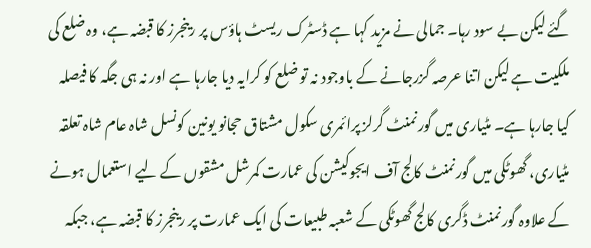گئے لیکن بے سود رہا۔ جمالی نے مزید کہا ہے ڈسٹرک ریسٹ ہاؤس پر رینجرز کا قبضہ ہے، وہ ضلع کی ملکیت ہے لیکن اتنا عرصہ گزرجانے کے باوجود نہ تو ضلع کو کرایہ دیا جارہا ہے اور نہ ہی جگہ کا فیصلہ کیا جارہا ہے۔ مٹیاری میں گورنمنٹ گرلز پرائمری سکول مشتاق حجانو یونین کونسل شاہ عام شاہ تعلقہ مٹیاری، گھوٹکی میں گورنمنٹ کالج آف ایجوکیشن کی عمارت کمرشل مشقوں کے لیے استعمال ہونے کے علاوہ گورنمنٹ ڈگری کالج گھوٹکی کے شعبہ طبیعات کی ایک عمارت پر رینجرز کا قبضہ ہے، جبکہ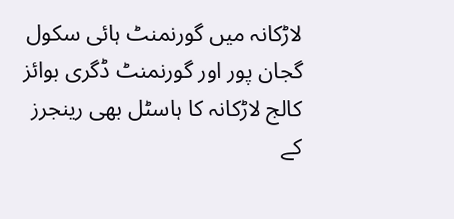لاڑکانہ میں گورنمنٹ ہائی سکول گجان پور اور گورنمنٹ ڈگری بوائز کالج لاڑکانہ کا ہاسٹل بھی رینجرز کے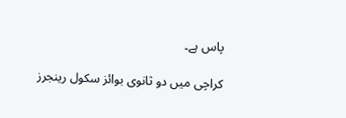پاس ہے۔

کراچی میں دو ثانوی بوائز سکول رینجرز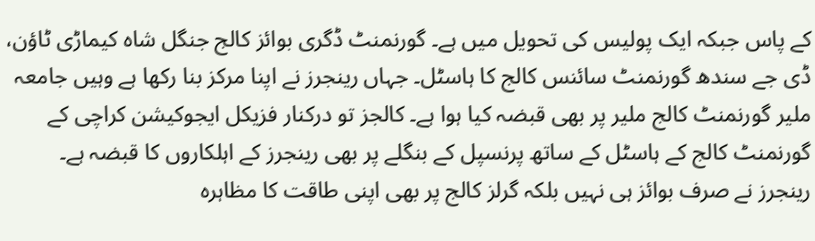کے پاس جبکہ ایک پولیس کی تحویل میں ہے۔ گورنمنٹ ڈگری بوائز کالج جنگل شاہ کیماڑی ٹاؤن، ڈی جے سندھ گورنمنٹ سائنس کالج کا ہاسٹل۔ جہاں رینجرز نے اپنا مرکز بنا رکھا ہے وہیں جامعہ ملیر گورنمنٹ کالج ملیر پر بھی قبضہ کیا ہوا ہے۔ کالجز تو درکنار فزیکل ایجوکیشن کراچی کے گورنمنٹ کالج کے ہاسٹل کے ساتھ پرنسپل کے بنگلے پر بھی رینجرز کے اہلکاروں کا قبضہ ہے۔ رینجرز نے صرف بوائز ہی نہیں بلکہ گرلز کالج پر بھی اپنی طاقت کا مظاہرہ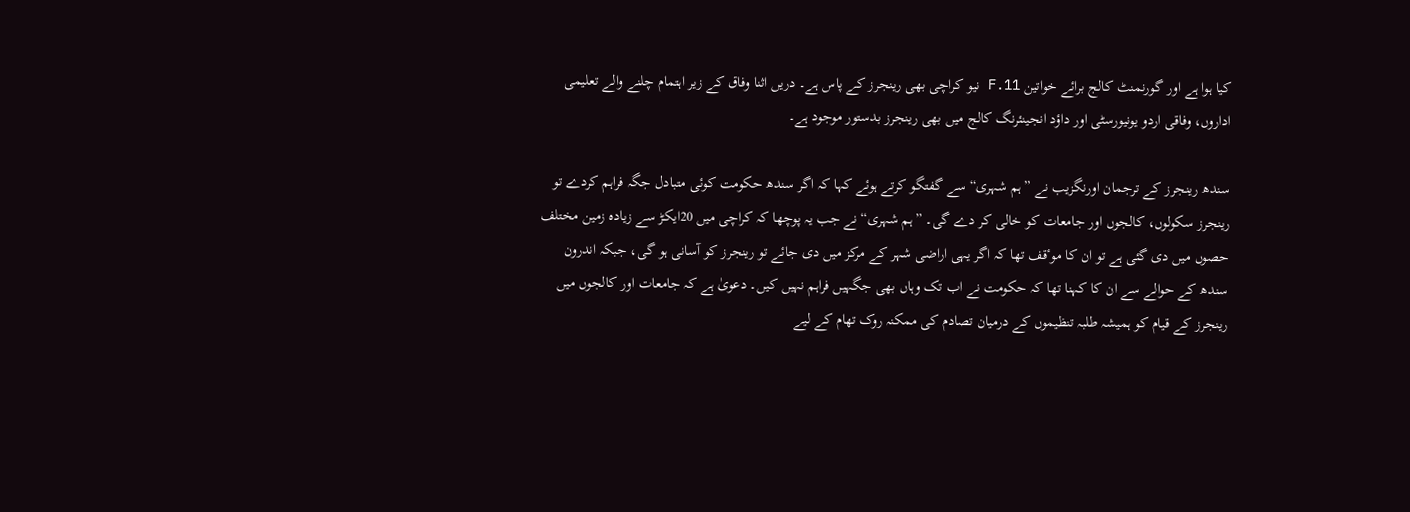کیا ہوا ہے اور گورنمنٹ کالج برائے خواتین 11.F نیو کراچی بھی رینجرز کے پاس ہے۔ دریں اثنا وفاق کے زیر اہتمام چلنے والے تعلیمی اداروں، وفاقی اردو یونیورسٹی اور داؤد انجینئرنگ کالج میں بھی رینجرز بدستور موجود ہے۔

سندھ رینجرز کے ترجمان اورنگزیب نے ”ہم شہری“ سے گفتگو کرتے ہوئے کہا کہ اگر سندھ حکومت کوئی متبادل جگہ فراہم کردے تو رینجرز سکولوں، کالجوں اور جامعات کو خالی کر دے گی۔ ”ہم شہری“ نے جب یہ پوچھا کہ کراچی میں 20ایکڑ سے زیادہ زمین مختلف حصوں میں دی گئی ہے تو ان کا موٴقف تھا کہ اگر یہی اراضی شہر کے مرکز میں دی جائے تو رینجرز کو آسانی ہو گی، جبکہ اندرون سندھ کے حوالے سے ان کا کہنا تھا کہ حکومت نے اب تک وہاں بھی جگہیں فراہم نہیں کیں۔ دعویٰ ہے کہ جامعات اور کالجوں میں رینجرز کے قیام کو ہمیشہ طلبہ تنظیموں کے درمیان تصادم کی ممکنہ روک تھام کے لیے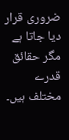ضروری قرار دیا جاتا ہے مگر حقائق قدرے مختلف ہیں۔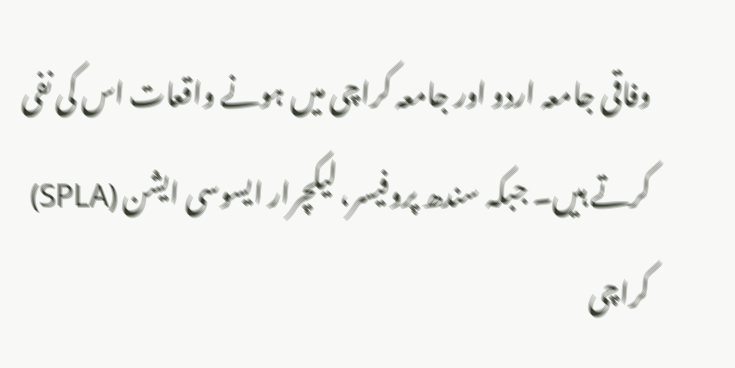وفاقی جامعہ اردو اور جامعہ کراچی میں ہونے واقعات اس کی نفی کرتے ہیں۔ جبکہ سندھ پروفیسر، لیکچرار ایسوسی ایشن (SPLA) کراچی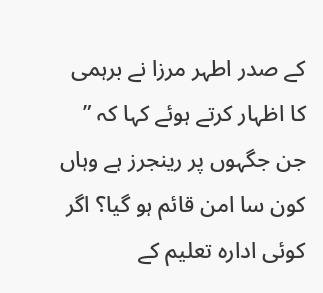کے صدر اطہر مرزا نے برہمی کا اظہار کرتے ہوئے کہا کہ ” جن جگہوں پر رینجرز ہے وہاں کون سا امن قائم ہو گیا؟ اگر کوئی ادارہ تعلیم کے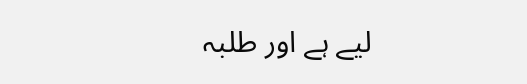لیے ہے اور طلبہ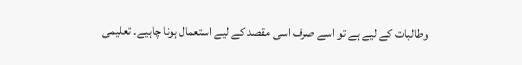وطالبات کے لیے ہے تو اسے صرف اسی مقصد کے لیے استعمال ہونا چاہیے۔ تعلیمی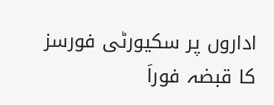اداروں پر سکیورٹی فورسز کا قبضہ فوراَ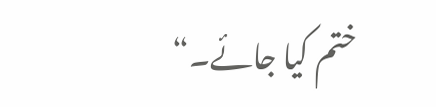ختم کیا جائے۔“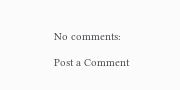No comments:

Post a Comment